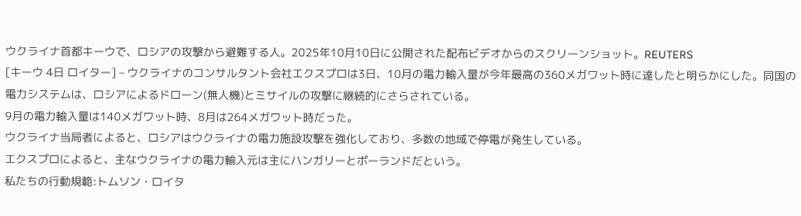ウクライナ首都キーウで、ロシアの攻撃から避難する人。2025年10月10日に公開された配布ビデオからのスクリーンショット。REUTERS
[キーウ 4日 ロイター] – ウクライナのコンサルタント会社エクスプロは3日、10月の電力輸入量が今年最高の360メガワット時に達したと明らかにした。同国の電力システムは、ロシアによるドローン(無人機)とミサイルの攻撃に継続的にさらされている。
9月の電力輸入量は140メガワット時、8月は264メガワット時だった。
ウクライナ当局者によると、ロシアはウクライナの電力施設攻撃を強化しており、多数の地域で停電が発生している。
エクスプロによると、主なウクライナの電力輸入元は主にハンガリーとポーランドだという。
私たちの行動規範:トムソン・ロイタ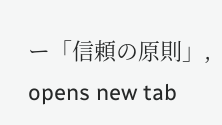ー「信頼の原則」, opens new tab